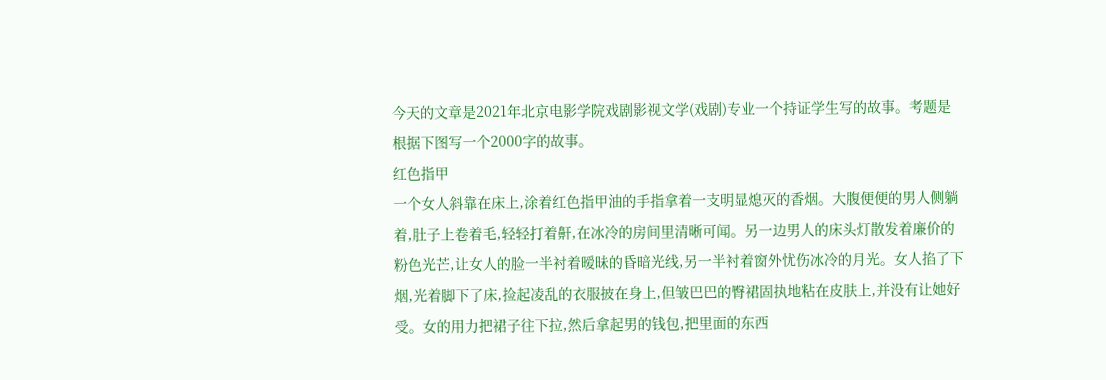今天的文章是2021年北京电影学院戏剧影视文学(戏剧)专业一个持证学生写的故事。考题是根据下图写一个2000字的故事。
红色指甲
一个女人斜靠在床上,涂着红色指甲油的手指拿着一支明显熄灭的香烟。大腹便便的男人侧躺着,肚子上卷着毛,轻轻打着鼾,在冰冷的房间里清晰可闻。另一边男人的床头灯散发着廉价的粉色光芒,让女人的脸一半衬着暧昧的昏暗光线,另一半衬着窗外忧伤冰冷的月光。女人掐了下烟,光着脚下了床,捡起凌乱的衣服披在身上,但皱巴巴的臀裙固执地粘在皮肤上,并没有让她好受。女的用力把裙子往下拉,然后拿起男的钱包,把里面的东西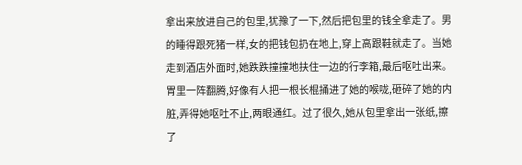拿出来放进自己的包里,犹豫了一下,然后把包里的钱全拿走了。男的睡得跟死猪一样,女的把钱包扔在地上,穿上高跟鞋就走了。当她走到酒店外面时,她跌跌撞撞地扶住一边的行李箱,最后呕吐出来。胃里一阵翻腾,好像有人把一根长棍捅进了她的喉咙,砸碎了她的内脏,弄得她呕吐不止,两眼通红。过了很久,她从包里拿出一张纸,擦了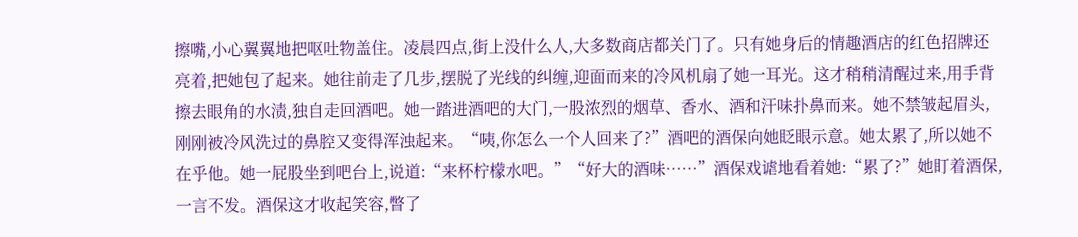擦嘴,小心翼翼地把呕吐物盖住。凌晨四点,街上没什么人,大多数商店都关门了。只有她身后的情趣酒店的红色招牌还亮着,把她包了起来。她往前走了几步,摆脱了光线的纠缠,迎面而来的冷风机扇了她一耳光。这才稍稍清醒过来,用手背擦去眼角的水渍,独自走回酒吧。她一踏进酒吧的大门,一股浓烈的烟草、香水、酒和汗味扑鼻而来。她不禁皱起眉头,刚刚被冷风洗过的鼻腔又变得浑浊起来。“咦,你怎么一个人回来了?”酒吧的酒保向她眨眼示意。她太累了,所以她不在乎他。她一屁股坐到吧台上,说道:“来杯柠檬水吧。”“好大的酒味……”酒保戏谑地看着她:“累了?”她盯着酒保,一言不发。酒保这才收起笑容,瞥了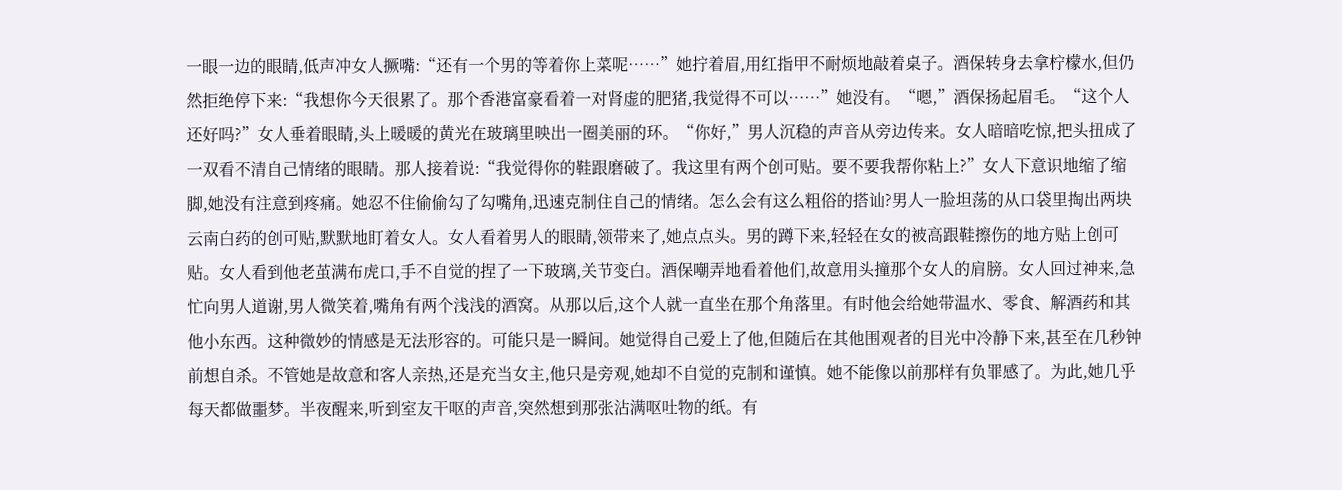一眼一边的眼睛,低声冲女人撅嘴:“还有一个男的等着你上菜呢……”她拧着眉,用红指甲不耐烦地敲着桌子。酒保转身去拿柠檬水,但仍然拒绝停下来:“我想你今天很累了。那个香港富豪看着一对肾虚的肥猪,我觉得不可以……”她没有。“嗯,”酒保扬起眉毛。“这个人还好吗?”女人垂着眼睛,头上暖暖的黄光在玻璃里映出一圈美丽的环。“你好,”男人沉稳的声音从旁边传来。女人暗暗吃惊,把头扭成了一双看不清自己情绪的眼睛。那人接着说:“我觉得你的鞋跟磨破了。我这里有两个创可贴。要不要我帮你粘上?”女人下意识地缩了缩脚,她没有注意到疼痛。她忍不住偷偷勾了勾嘴角,迅速克制住自己的情绪。怎么会有这么粗俗的搭讪?男人一脸坦荡的从口袋里掏出两块云南白药的创可贴,默默地盯着女人。女人看着男人的眼睛,领带来了,她点点头。男的蹲下来,轻轻在女的被高跟鞋擦伤的地方贴上创可贴。女人看到他老茧满布虎口,手不自觉的捏了一下玻璃,关节变白。酒保嘲弄地看着他们,故意用头撞那个女人的肩膀。女人回过神来,急忙向男人道谢,男人微笑着,嘴角有两个浅浅的酒窝。从那以后,这个人就一直坐在那个角落里。有时他会给她带温水、零食、解酒药和其他小东西。这种微妙的情感是无法形容的。可能只是一瞬间。她觉得自己爱上了他,但随后在其他围观者的目光中冷静下来,甚至在几秒钟前想自杀。不管她是故意和客人亲热,还是充当女主,他只是旁观,她却不自觉的克制和谨慎。她不能像以前那样有负罪感了。为此,她几乎每天都做噩梦。半夜醒来,听到室友干呕的声音,突然想到那张沾满呕吐物的纸。有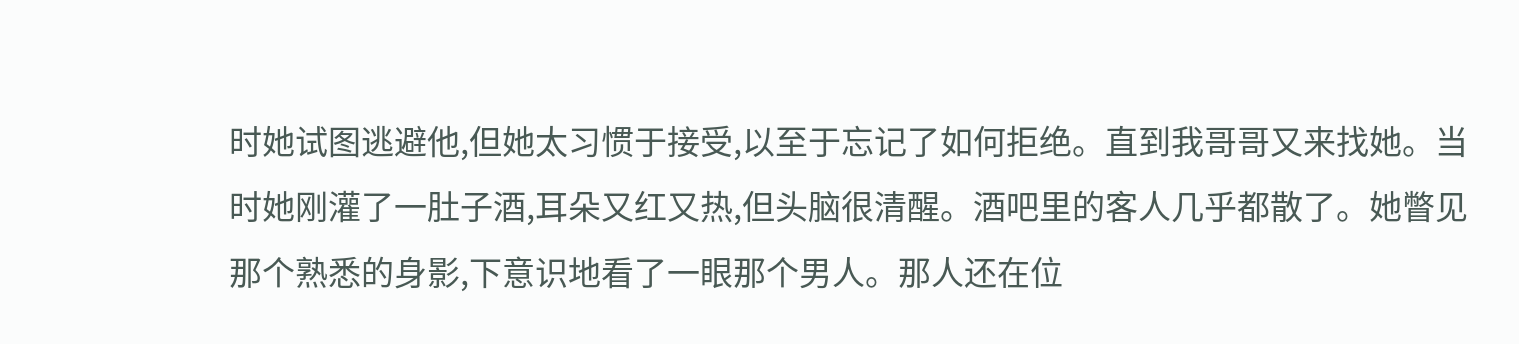时她试图逃避他,但她太习惯于接受,以至于忘记了如何拒绝。直到我哥哥又来找她。当时她刚灌了一肚子酒,耳朵又红又热,但头脑很清醒。酒吧里的客人几乎都散了。她瞥见那个熟悉的身影,下意识地看了一眼那个男人。那人还在位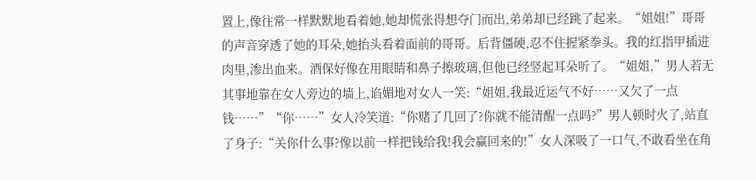置上,像往常一样默默地看着她,她却慌张得想夺门而出,弟弟却已经跳了起来。“姐姐!”哥哥的声音穿透了她的耳朵,她抬头看着面前的哥哥。后背僵硬,忍不住握紧拳头。我的红指甲插进肉里,渗出血来。酒保好像在用眼睛和鼻子擦玻璃,但他已经竖起耳朵听了。“姐姐,”男人若无其事地靠在女人旁边的墙上,谄媚地对女人一笑:“姐姐,我最近运气不好……又欠了一点钱……”“你……”女人冷笑道:“你赌了几回了?你就不能清醒一点吗?”男人顿时火了,站直了身子:“关你什么事?像以前一样把钱给我!我会赢回来的!”女人深吸了一口气,不敢看坐在角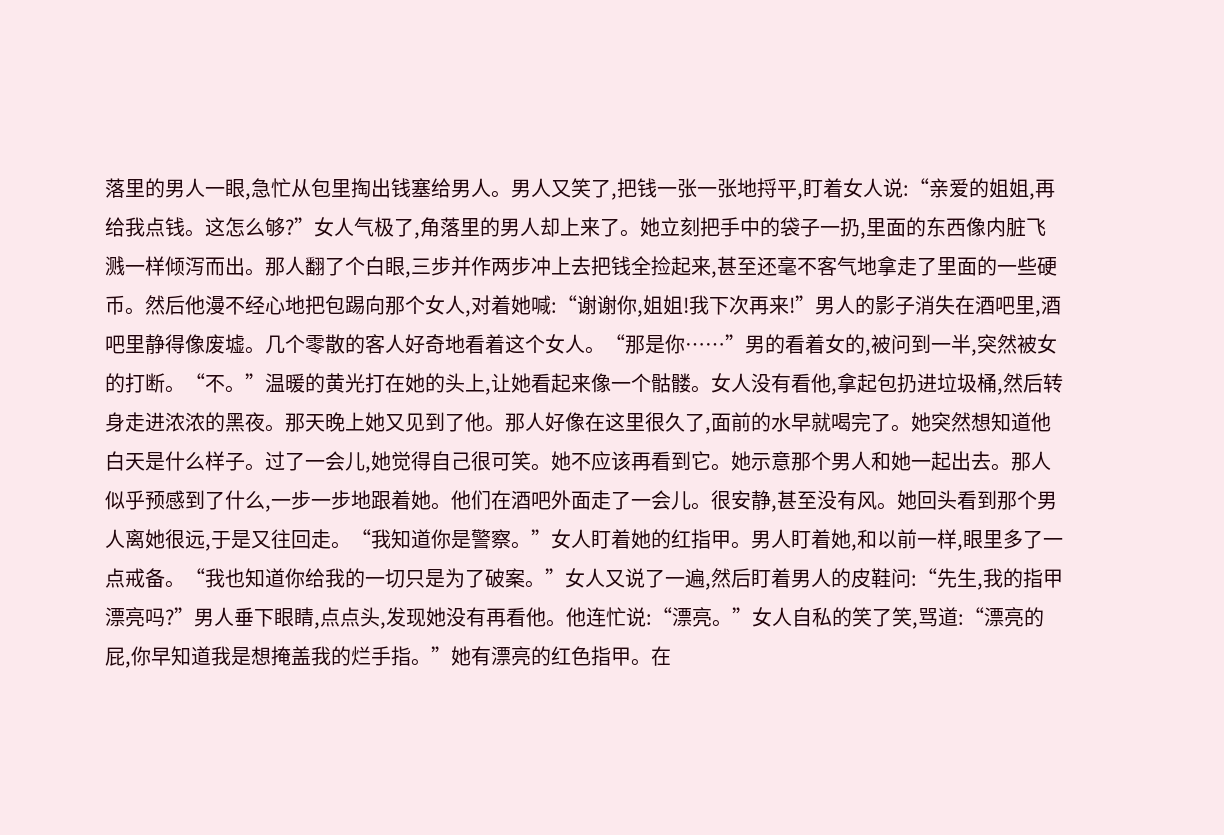落里的男人一眼,急忙从包里掏出钱塞给男人。男人又笑了,把钱一张一张地捋平,盯着女人说:“亲爱的姐姐,再给我点钱。这怎么够?”女人气极了,角落里的男人却上来了。她立刻把手中的袋子一扔,里面的东西像内脏飞溅一样倾泻而出。那人翻了个白眼,三步并作两步冲上去把钱全捡起来,甚至还毫不客气地拿走了里面的一些硬币。然后他漫不经心地把包踢向那个女人,对着她喊:“谢谢你,姐姐!我下次再来!”男人的影子消失在酒吧里,酒吧里静得像废墟。几个零散的客人好奇地看着这个女人。“那是你……”男的看着女的,被问到一半,突然被女的打断。“不。”温暖的黄光打在她的头上,让她看起来像一个骷髅。女人没有看他,拿起包扔进垃圾桶,然后转身走进浓浓的黑夜。那天晚上她又见到了他。那人好像在这里很久了,面前的水早就喝完了。她突然想知道他白天是什么样子。过了一会儿,她觉得自己很可笑。她不应该再看到它。她示意那个男人和她一起出去。那人似乎预感到了什么,一步一步地跟着她。他们在酒吧外面走了一会儿。很安静,甚至没有风。她回头看到那个男人离她很远,于是又往回走。“我知道你是警察。”女人盯着她的红指甲。男人盯着她,和以前一样,眼里多了一点戒备。“我也知道你给我的一切只是为了破案。”女人又说了一遍,然后盯着男人的皮鞋问:“先生,我的指甲漂亮吗?”男人垂下眼睛,点点头,发现她没有再看他。他连忙说:“漂亮。”女人自私的笑了笑,骂道:“漂亮的屁,你早知道我是想掩盖我的烂手指。”她有漂亮的红色指甲。在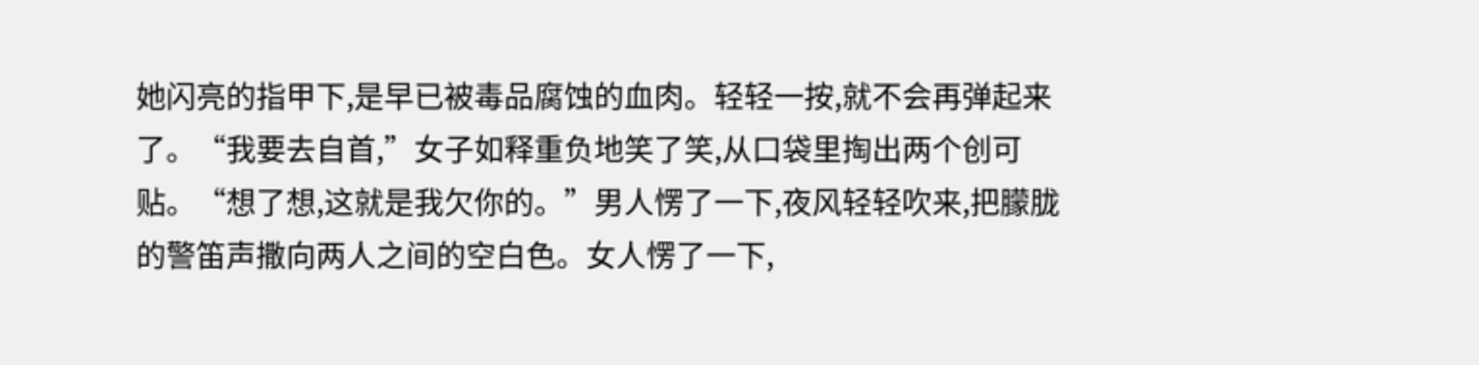她闪亮的指甲下,是早已被毒品腐蚀的血肉。轻轻一按,就不会再弹起来了。“我要去自首,”女子如释重负地笑了笑,从口袋里掏出两个创可贴。“想了想,这就是我欠你的。”男人愣了一下,夜风轻轻吹来,把朦胧的警笛声撒向两人之间的空白色。女人愣了一下,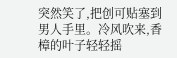突然笑了,把创可贴塞到男人手里。冷风吹来,香樟的叶子轻轻摇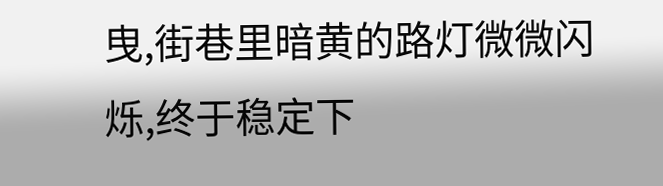曳,街巷里暗黄的路灯微微闪烁,终于稳定下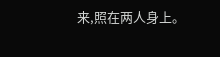来,照在两人身上。